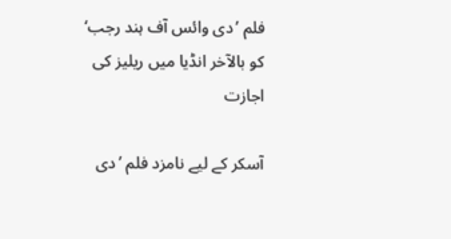فلم ’دی وائس آف ہند رجب‘ کو بالآخر انڈیا میں ریلیز کی اجازت

آسکر کے لیے نامزد فلم ’دی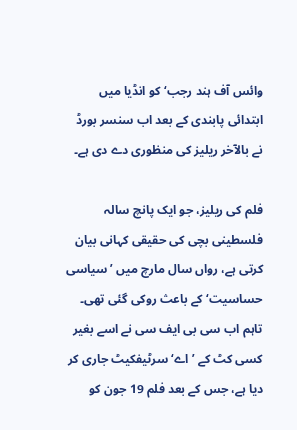وائس آف ہند رجب‘ کو انڈیا میں ابتدائی پابندی کے بعد اب سنسر بورڈ نے بالآخر ریلیز کی منظوری دے دی ہے۔

فلم کی ریلیز، جو ایک پانچ سالہ فلسطینی بچی کی حقیقی کہانی بیان کرتی ہے، رواں سال مارچ میں ’سیاسی حساسیت‘ کے باعث روکی گئی تھی۔ تاہم اب سی بی ایف سی نے اسے بغیر کسی کٹ کے ’اے‘ سرٹیفکیٹ جاری کر دیا ہے، جس کے بعد فلم 19 جون کو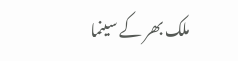ملک بھر کے سینما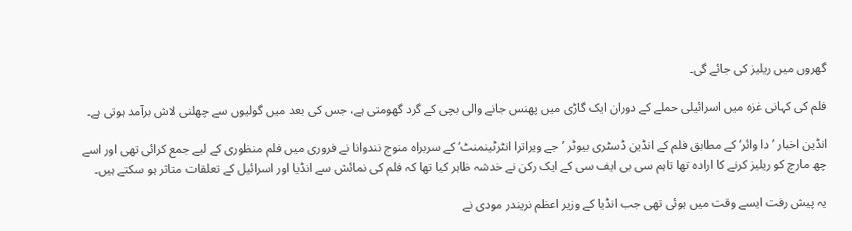گھروں میں ریلیز کی جائے گی۔

فلم کی کہانی غزہ میں اسرائیلی حملے کے دوران ایک گاڑی میں پھنس جانے والی بچی کے گرد گھومتی ہے، جس کی بعد میں گولیوں سے چھلنی لاش برآمد ہوتی ہے۔

انڈین اخبار ’دا وائر‘ کے مطابق فلم کے انڈین ڈسٹری بیوٹر ’جے ویراترا انٹرٹینمنٹ‘ کے سربراہ منوج نندوانا نے فروری میں فلم منظوری کے لیے جمع کرائی تھی اور اسے چھ مارچ کو ریلیز کرنے کا ارادہ تھا تاہم سی بی ایف سی کے ایک رکن نے خدشہ ظاہر کیا تھا کہ فلم کی نمائش سے انڈیا اور اسرائیل کے تعلقات متاثر ہو سکتے ہیں۔

یہ پیش رفت ایسے وقت میں ہوئی تھی جب انڈیا کے وزیر اعظم نریندر مودی نے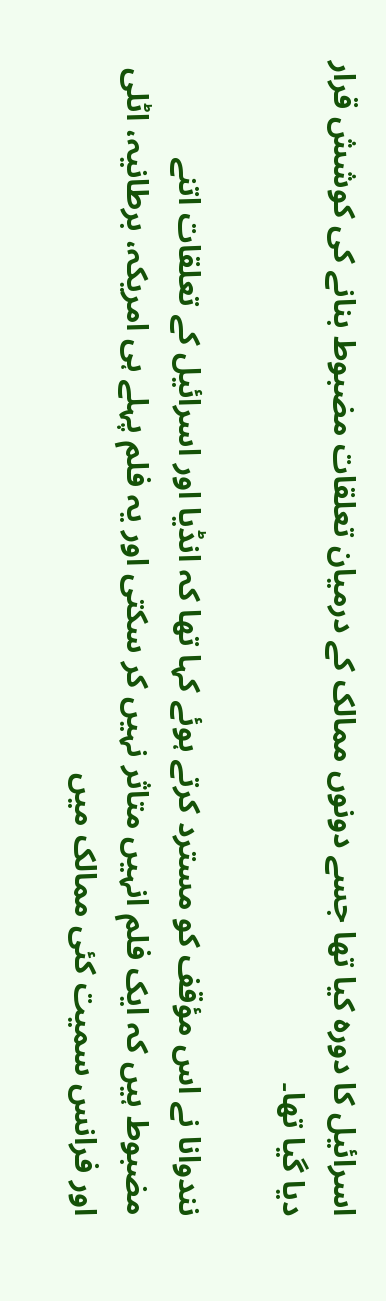اسرائیل کا دورہ کیا تھا جسے دونوں ممالک کے درمیان تعلقات مضبوط بنانے کی کوشش قرار دیا گیا تھا۔

نندوانا نے اس مؤقف کو مسترد کرتے ہوئے کہا تھا کہ انڈیا اور اسرائیل کے تعلقات اتنے مضبوط ہیں کہ ایک فلم انہیں متاثر نہیں کر سکتی اور یہ فلم پہلے ہی امریکہ، برطانیہ، اٹلی اور فرانس سمیت کئی ممالک میں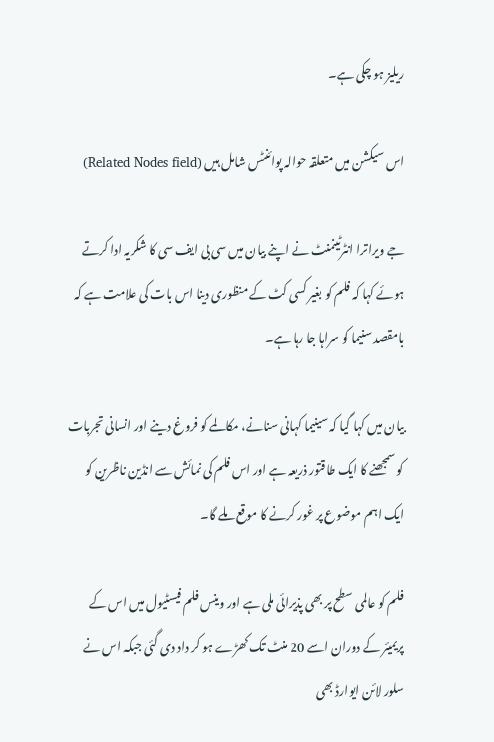ریلیز ہو چکی ہے۔

اس سیکشن میں متعلقہ حوالہ پوائنٹس شامل ہیں (Related Nodes field)

جے ویراترا انٹرٹینمنٹ نے اپنے بیان میں سی بی ایف سی کا شکریہ ادا کرتے ہوئے کہا کہ فلم کو بغیر کسی کٹ کے منظوری دینا اس بات کی علامت ہے کہ بامقصد سنیما کو سراہا جا رہا ہے۔

بیان میں کہا گیا کہ سینیما کہانی سنانے، مکالمے کو فروغ دینے اور انسانی تجربات کو سمجھنے کا ایک طاقتور ذریعہ ہے اور اس فلم کی نمائش سے انڈین ناظرین کو ایک اہم موضوع پر غور کرنے کا موقع ملے گا۔

فلم کو عالمی سطح پر بھی پذیرائی ملی ہے اور وینس فلم فیسٹیول میں اس کے پریمیئر کے دوران اسے 20 منٹ تک کھڑے ہو کر داد دی گئی جبکہ اس نے سلور لائن ایوارڈ بھی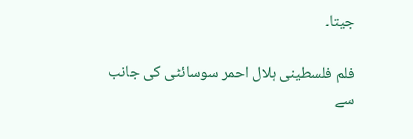جیتا۔

فلم فلسطینی ہلال احمر سوسائٹی کی جانب سے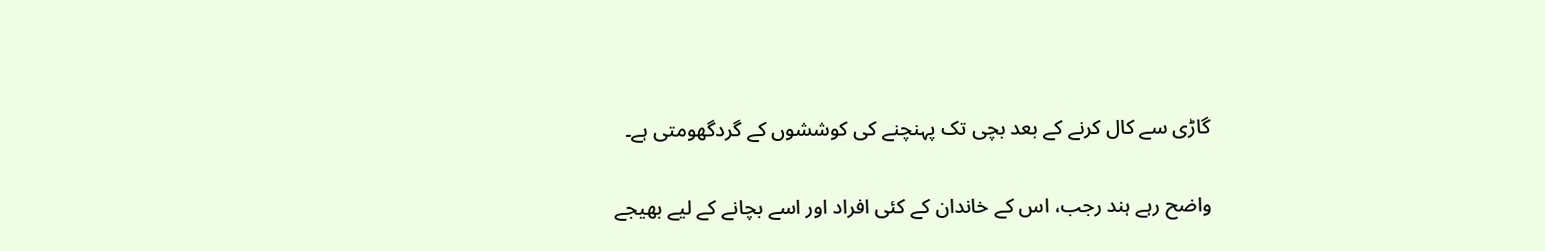گاڑی سے کال کرنے کے بعد بچی تک پہنچنے کی کوششوں کے گردگھومتی ہے۔

واضح رہے ہند رجب، اس کے خاندان کے کئی افراد اور اسے بچانے کے لیے بھیجے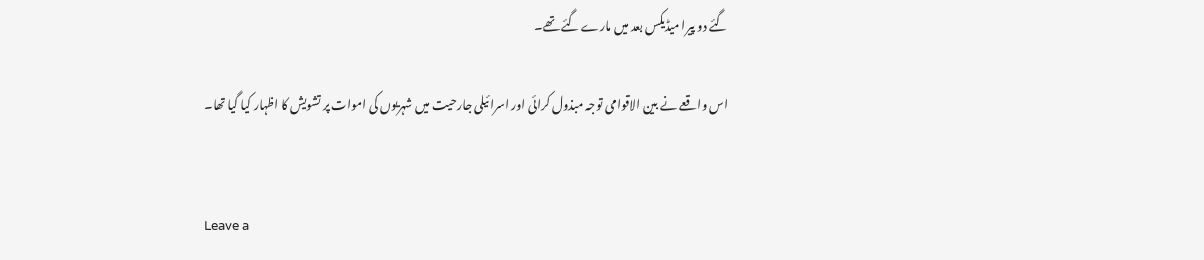گئے دو پیرا میڈیکس بعد میں مارے گئے تھے۔

اس واقعے نے بین الاقوامی توجہ مبذول کرائی اور اسرائیلی جارحیت میں شہریوں کی اموات پر تشویش کا اظہار کیا گیا تھا۔


Leave a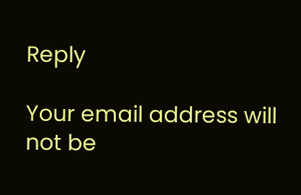Reply

Your email address will not be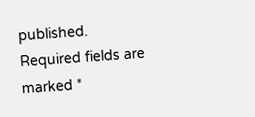published. Required fields are marked *